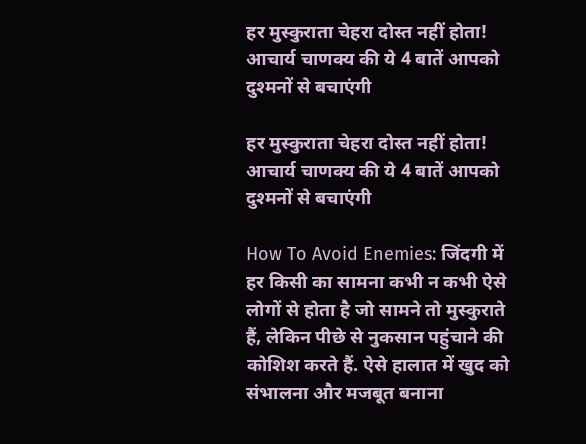हर मुस्कुराता चेहरा दोस्त नहीं होता! आचार्य चाणक्य की ये 4 बातें आपको दुश्मनों से बचाएंगी

हर मुस्कुराता चेहरा दोस्त नहीं होता! आचार्य चाणक्य की ये 4 बातें आपको दुश्मनों से बचाएंगी

How To Avoid Enemies: जिंदगी में हर किसी का सामना कभी न कभी ऐसे लोगों से होता है जो सामने तो मुस्कुराते हैं, लेकिन पीछे से नुकसान पहुंचाने की कोशिश करते हैं. ऐसे हालात में खुद को संभालना और मजबूत बनाना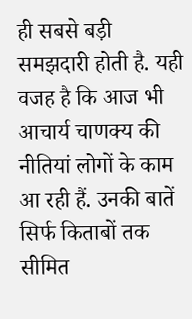ही सबसे बड़ी समझदारी होती है. यही वजह है कि आज भी आचार्य चाणक्य की नीतियां लोगों के काम आ रही हैं. उनकी बातें सिर्फ किताबों तक सीमित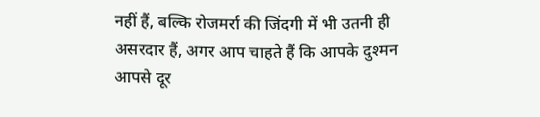नहीं हैं, बल्कि रोजमर्रा की जिंदगी में भी उतनी ही असरदार हैं, अगर आप चाहते हैं कि आपके दुश्मन आपसे दूर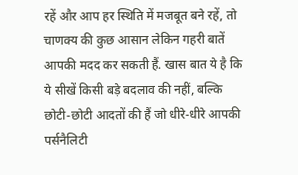रहें और आप हर स्थिति में मजबूत बने रहें, तो चाणक्य की कुछ आसान लेकिन गहरी बातें आपकी मदद कर सकती हैं. खास बात ये है कि ये सीखें किसी बड़े बदलाव की नहीं, बल्कि छोटी-छोटी आदतों की हैं जो धीरे-धीरे आपकी पर्सनैलिटी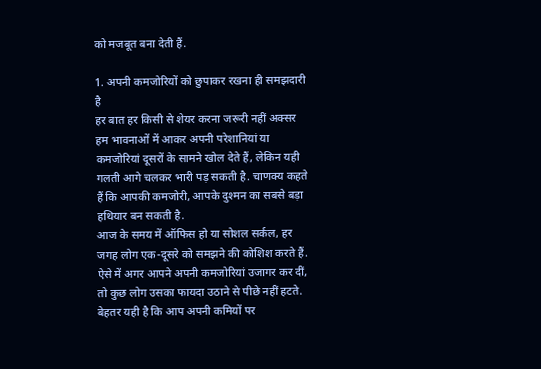को मजबूत बना देती हैं.

1. अपनी कमजोरियों को छुपाकर रखना ही समझदारी है
हर बात हर किसी से शेयर करना जरूरी नहीं अक्सर हम भावनाओं में आकर अपनी परेशानियां या कमजोरियां दूसरों के सामने खोल देते हैं, लेकिन यही गलती आगे चलकर भारी पड़ सकती है. चाणक्य कहते हैं कि आपकी कमजोरी, आपके दुश्मन का सबसे बड़ा हथियार बन सकती है.
आज के समय में ऑफिस हो या सोशल सर्कल, हर जगह लोग एक-दूसरे को समझने की कोशिश करते हैं. ऐसे में अगर आपने अपनी कमजोरियां उजागर कर दीं, तो कुछ लोग उसका फायदा उठाने से पीछे नहीं हटते. बेहतर यही है कि आप अपनी कमियों पर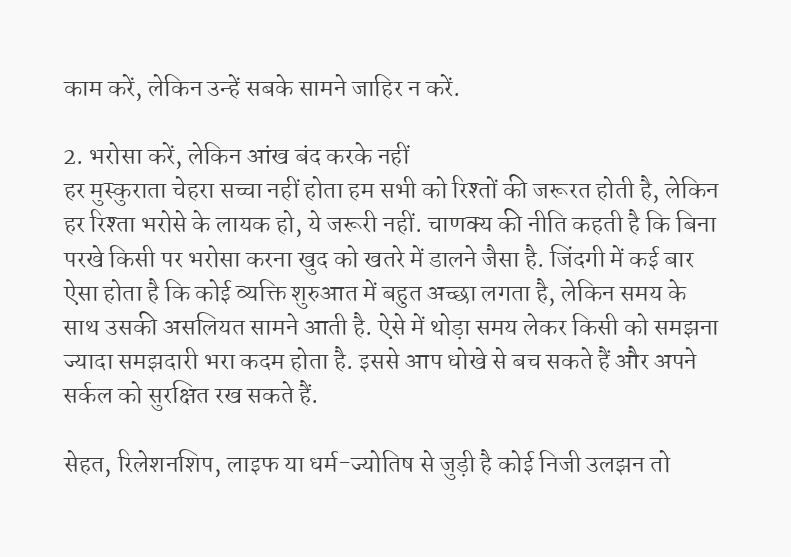काम करें, लेकिन उन्हें सबके सामने जाहिर न करें.

2. भरोसा करें, लेकिन आंख बंद करके नहीं
हर मुस्कुराता चेहरा सच्चा नहीं होता हम सभी को रिश्तों की जरूरत होती है, लेकिन हर रिश्ता भरोसे के लायक हो, ये जरूरी नहीं. चाणक्य की नीति कहती है कि बिना परखे किसी पर भरोसा करना खुद को खतरे में डालने जैसा है. जिंदगी में कई बार ऐसा होता है कि कोई व्यक्ति शुरुआत में बहुत अच्छा लगता है, लेकिन समय के साथ उसकी असलियत सामने आती है. ऐसे में थोड़ा समय लेकर किसी को समझना ज्यादा समझदारी भरा कदम होता है. इससे आप धोखे से बच सकते हैं और अपने सर्कल को सुरक्षित रख सकते हैं.

सेहत, रिलेशनशिप, लाइफ या धर्म-ज्योतिष से जुड़ी है कोई निजी उलझन तो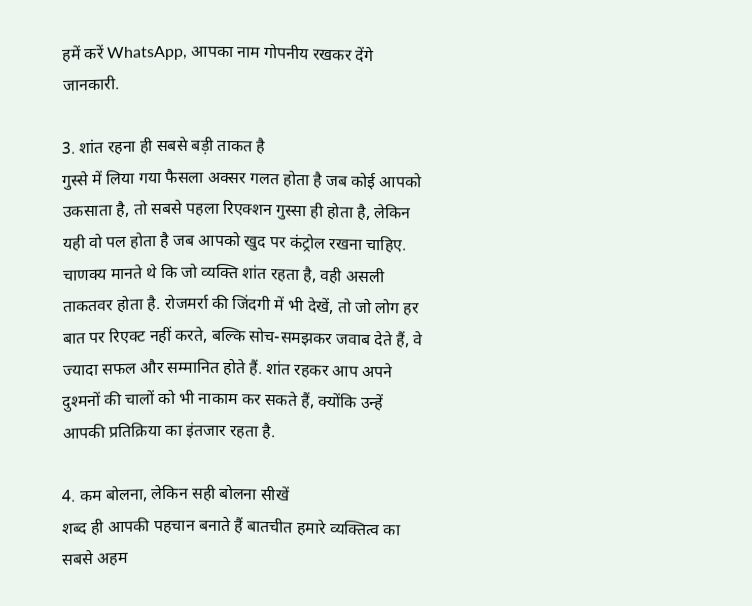हमें करें WhatsApp, आपका नाम गोपनीय रखकर देंगे जानकारी.

3. शांत रहना ही सबसे बड़ी ताकत है
गुस्से में लिया गया फैसला अक्सर गलत होता है जब कोई आपको उकसाता है, तो सबसे पहला रिएक्शन गुस्सा ही होता है, लेकिन यही वो पल होता है जब आपको खुद पर कंट्रोल रखना चाहिए. चाणक्य मानते थे कि जो व्यक्ति शांत रहता है, वही असली ताकतवर होता है. रोजमर्रा की जिंदगी में भी देखें, तो जो लोग हर बात पर रिएक्ट नहीं करते, बल्कि सोच-समझकर जवाब देते हैं, वे ज्यादा सफल और सम्मानित होते हैं. शांत रहकर आप अपने दुश्मनों की चालों को भी नाकाम कर सकते हैं, क्योंकि उन्हें आपकी प्रतिक्रिया का इंतजार रहता है.

4. कम बोलना, लेकिन सही बोलना सीखें
शब्द ही आपकी पहचान बनाते हैं बातचीत हमारे व्यक्तित्व का सबसे अहम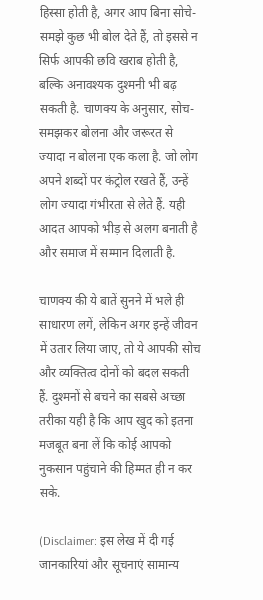हिस्सा होती है, अगर आप बिना सोचे-समझे कुछ भी बोल देते हैं, तो इससे न सिर्फ आपकी छवि खराब होती है, बल्कि अनावश्यक दुश्मनी भी बढ़ सकती है. चाणक्य के अनुसार, सोच-समझकर बोलना और जरूरत से ज्यादा न बोलना एक कला है. जो लोग अपने शब्दों पर कंट्रोल रखते हैं, उन्हें लोग ज्यादा गंभीरता से लेते हैं. यही आदत आपको भीड़ से अलग बनाती है और समाज में सम्मान दिलाती है.

चाणक्य की ये बातें सुनने में भले ही साधारण लगें, लेकिन अगर इन्हें जीवन में उतार लिया जाए, तो ये आपकी सोच और व्यक्तित्व दोनों को बदल सकती हैं. दुश्मनों से बचने का सबसे अच्छा तरीका यही है कि आप खुद को इतना मजबूत बना लें कि कोई आपको नुकसान पहुंचाने की हिम्मत ही न कर सके.

(Disclaimer: इस लेख में दी गई जानकारियां और सूचनाएं सामान्य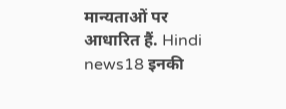मान्यताओं पर आधारित हैं. Hindi news18 इनकी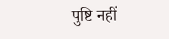पुष्टि नहीं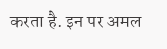करता है. इन पर अमल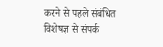करने से पहले संबंधित विशेषज्ञ से संपर्क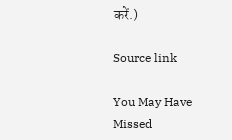करें.)

Source link

You May Have Missed